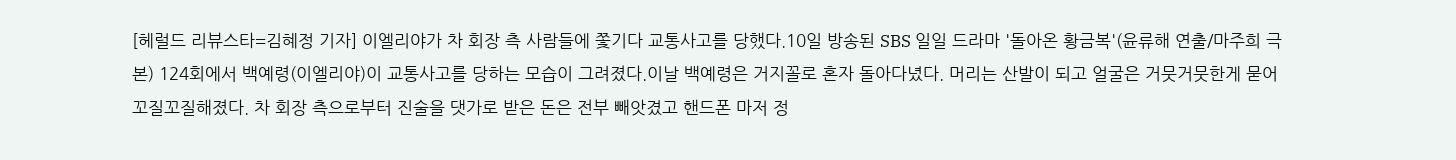[헤럴드 리뷰스타=김혜정 기자] 이엘리야가 차 회장 측 사람들에 쫓기다 교통사고를 당했다.10일 방송된 SBS 일일 드라마 '돌아온 황금복'(윤류해 연출/마주희 극본) 124회에서 백예령(이엘리야)이 교통사고를 당하는 모습이 그려졌다.이날 백예령은 거지꼴로 혼자 돌아다녔다. 머리는 산발이 되고 얼굴은 거뭇거뭇한게 묻어 꼬질꼬질해졌다. 차 회장 측으로부터 진술을 댓가로 받은 돈은 전부 빼앗겼고 핸드폰 마저 정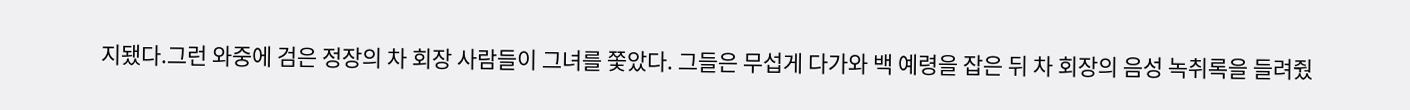지됐다.그런 와중에 검은 정장의 차 회장 사람들이 그녀를 쫓았다. 그들은 무섭게 다가와 백 예령을 잡은 뒤 차 회장의 음성 녹취록을 들려줬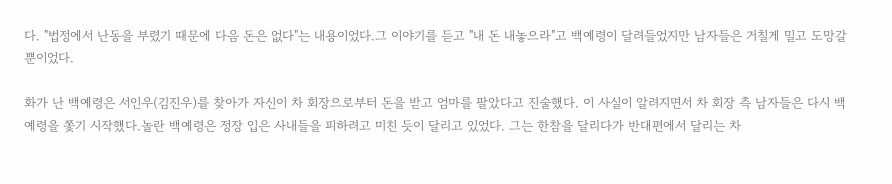다. "법정에서 난동을 부렸기 때문에 다음 돈은 없다"는 내용이었다.그 이야기를 듣고 "내 돈 내놓으라"고 백예령이 달려들었지만 남자들은 거칠게 밀고 도망갈 뿐이었다.

화가 난 백예령은 서인우(김진우)를 찾아가 자신이 차 회장으로부터 돈을 받고 엄마를 팔았다고 진술했다. 이 사실이 알려지면서 차 회장 측 남자들은 다시 백예령을 쫓기 시작했다.놀란 백예령은 정장 입은 사내들을 피하려고 미친 듯이 달리고 있었다. 그는 한참을 달리다가 반대편에서 달리는 차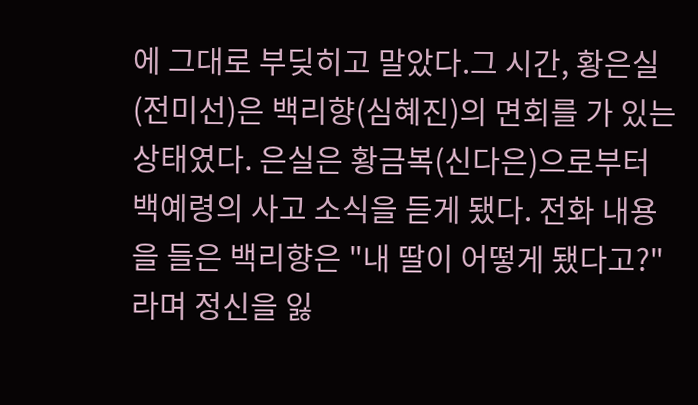에 그대로 부딪히고 말았다.그 시간, 황은실(전미선)은 백리향(심혜진)의 면회를 가 있는 상태였다. 은실은 황금복(신다은)으로부터 백예령의 사고 소식을 듣게 됐다. 전화 내용을 들은 백리향은 "내 딸이 어떻게 됐다고?"라며 정신을 잃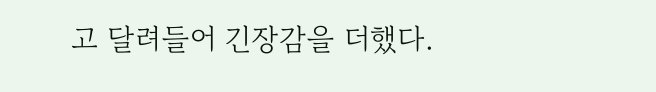고 달려들어 긴장감을 더했다.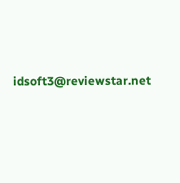idsoft3@reviewstar.net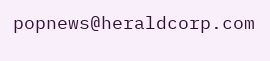popnews@heraldcorp.com